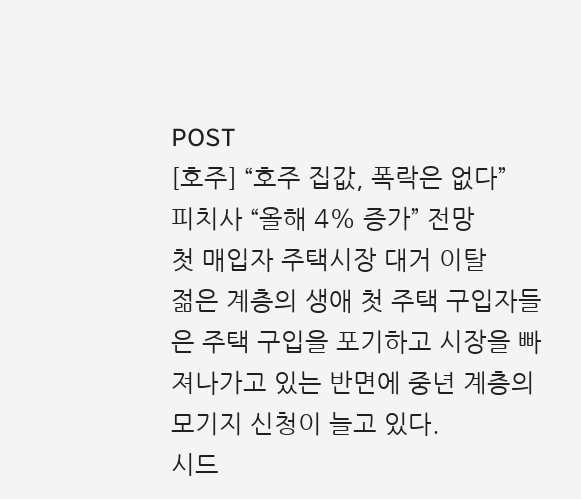POST
[호주] “호주 집값, 폭락은 없다”
피치사 “올해 4% 증가” 전망
첫 매입자 주택시장 대거 이탈
젊은 계층의 생애 첫 주택 구입자들은 주택 구입을 포기하고 시장을 빠져나가고 있는 반면에 중년 계층의 모기지 신청이 늘고 있다.
시드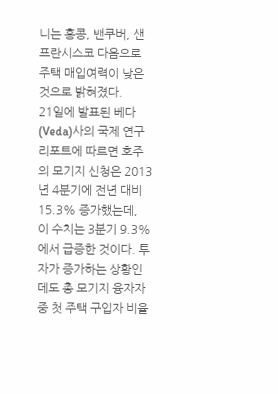니는 홍콩, 밴쿠버, 샌프란시스코 다음으로 주택 매입여력이 낮은 것으로 밝혀졌다.
21일에 발표된 베다(Veda)사의 국제 연구 리포트에 따르면 호주의 모기지 신청은 2013년 4분기에 전년 대비 15.3% 증가했는데,
이 수치는 3분기 9.3%에서 급증한 것이다. 투자가 증가하는 상황인데도 총 모기지 융자자 중 첫 주택 구입자 비율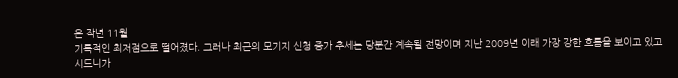은 작년 11월
기록적인 최저점으로 떨어졌다. 그러나 최근의 모기지 신청 증가 추세는 당분간 계속될 전망이며 지난 2009년 이래 가장 강한 흐름을 보이고 있고
시드니가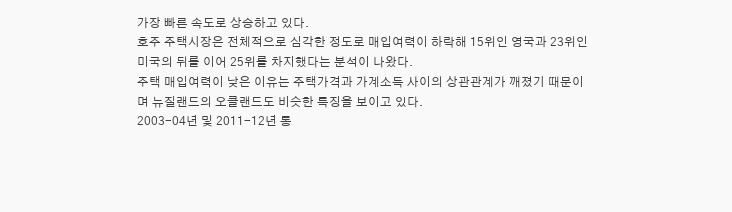가장 빠른 속도로 상승하고 있다.
호주 주택시장은 전체적으로 심각한 정도로 매입여력이 하락해 15위인 영국과 23위인 미국의 뒤를 이어 25위를 차지했다는 분석이 나왔다.
주택 매입여력이 낮은 이유는 주택가격과 가계소득 사이의 상관관계가 깨졌기 때문이며 뉴질랜드의 오클랜드도 비슷한 특징을 보이고 있다.
2003-04년 및 2011-12년 통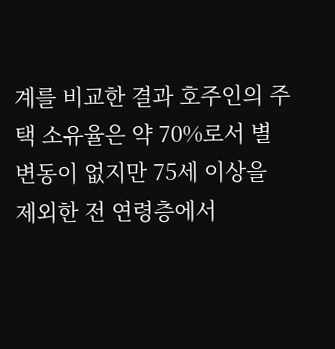계를 비교한 결과 호주인의 주택 소유율은 약 70%로서 별 변동이 없지만 75세 이상을 제외한 전 연령층에서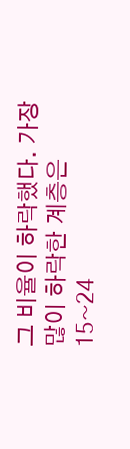그 비율이 하락했다. 가장 많이 하락한 계층은 15~24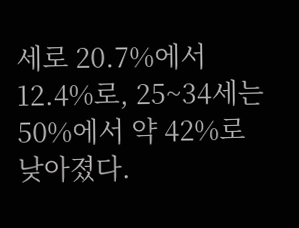세로 20.7%에서 12.4%로, 25~34세는 50%에서 약 42%로 낮아졌다.